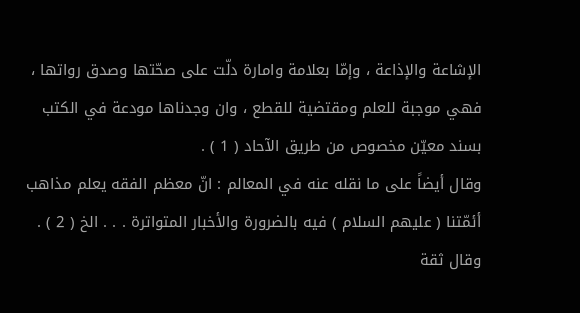الإشاعة والإذاعة ، وإمّا بعلامة وامارة دلّت على صحّتها وصدق رواتها ، فهي موجبة للعلم ومقتضية للقطع ، وان وجدناها مودعة في الكتب بسند معيّن مخصوص من طريق الآحاد ( 1 ) .
وقال أيضاً على ما نقله عنه في المعالم : انّ معظم الفقه يعلم مذاهب أئمّتنا ( عليهم السلام ) فيه بالضرورة والأخبار المتواترة . . . الخ ( 2 ) .
وقال ثقة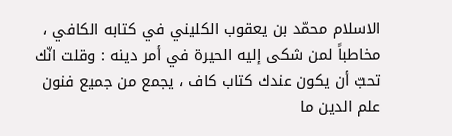الاسلام محمّد بن يعقوب الكليني في كتابه الكافي ، مخاطباً لمن شكى إليه الحيرة في أمر دينه : وقلت انّك تحبّ أن يكون عندك كتاب كاف ، يجمع من جميع فنون علم الدين ما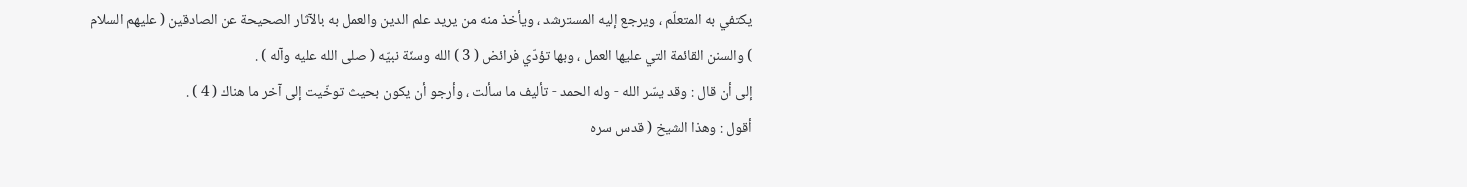يكتفي به المتعلّم ، ويرجع إليه المسترشد ، ويأخذ منه من يريد علم الدين والعمل به بالآثار الصحيحة عن الصادقين ( عليهم السلام ) والسنن القائمة التي عليها العمل ، وبها تؤدّي فرائض ( 3 ) الله وسنّة نبيّه ( صلى الله عليه وآله ) .
إلى أن قال : وقد يسّر الله - وله الحمد - تأليف ما سألت ، وأرجو أن يكون بحيث توخّيت إلى آخر ما هناك ( 4 ) .
أقول : وهذا الشيخ ( قدس سره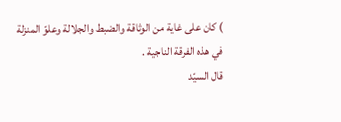) كان على غاية من الوثاقة والضبط والجلالة وعلوّ المنزلة في هذه الفرقة الناجية .
قال السيّد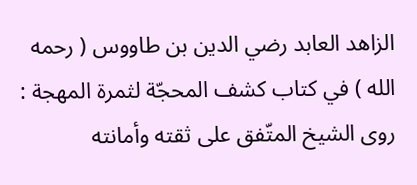الزاهد العابد رضي الدين بن طاووس ( رحمه الله ) في كتاب كشف المحجّة لثمرة المهجة : روى الشيخ المتّفق على ثقته وأمانته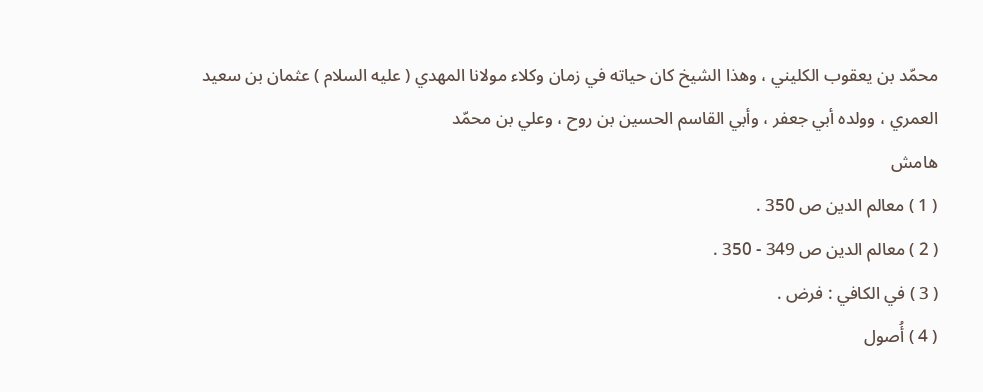محمّد بن يعقوب الكليني ، وهذا الشيخ كان حياته في زمان وكلاء مولانا المهدي ( عليه السلام ) عثمان بن سعيد العمري ، وولده أبي جعفر ، وأبي القاسم الحسين بن روح ، وعلي بن محمّد
هامش
( 1 ) معالم الدين ص 350 .
( 2 ) معالم الدين ص 349 - 350 .
( 3 ) في الكافي : فرض .
( 4 ) أُصول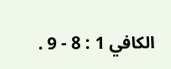الكافي 1 : 8 - 9 .